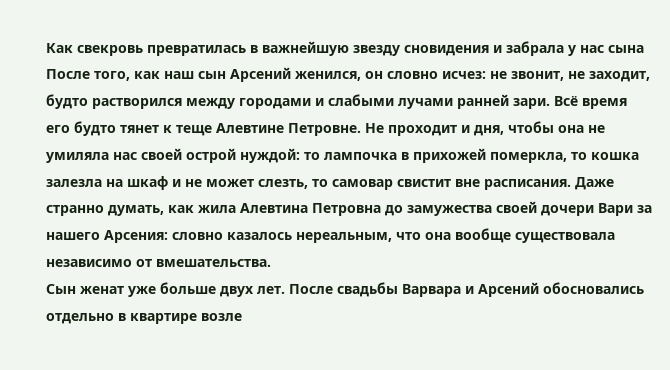Как свекровь превратилась в важнейшую звезду сновидения и забрала у нас сына
После того, как наш сын Арсений женился, он словно исчез: не звонит, не заходит, будто растворился между городами и слабыми лучами ранней зари. Всё время его будто тянет к теще Алевтине Петровне. Не проходит и дня, чтобы она не умиляла нас своей острой нуждой: то лампочка в прихожей померкла, то кошка залезла на шкаф и не может слезть, то самовар свистит вне расписания. Даже странно думать, как жила Алевтина Петровна до замужества своей дочери Вари за нашего Арсения: словно казалось нереальным, что она вообще существовала независимо от вмешательства.
Сын женат уже больше двух лет. После свадьбы Варвара и Арсений обосновались отдельно в квартире возле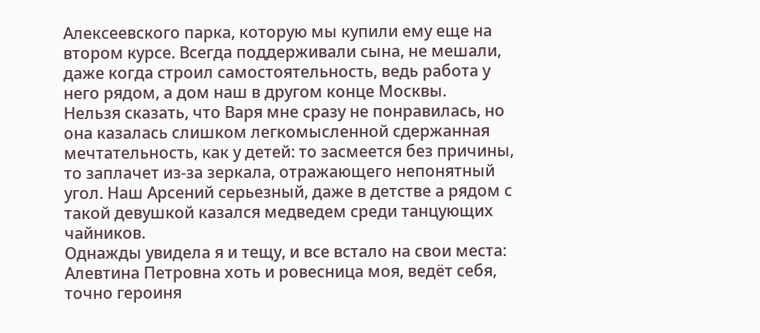Алексеевского парка, которую мы купили ему еще на втором курсе. Всегда поддерживали сына, не мешали, даже когда строил самостоятельность, ведь работа у него рядом, а дом наш в другом конце Москвы.
Нельзя сказать, что Варя мне сразу не понравилась, но она казалась слишком легкомысленной сдержанная мечтательность, как у детей: то засмеется без причины, то заплачет из-за зеркала, отражающего непонятный угол. Наш Арсений серьезный, даже в детстве а рядом с такой девушкой казался медведем среди танцующих чайников.
Однажды увидела я и тещу, и все встало на свои места: Алевтина Петровна хоть и ровесница моя, ведёт себя, точно героиня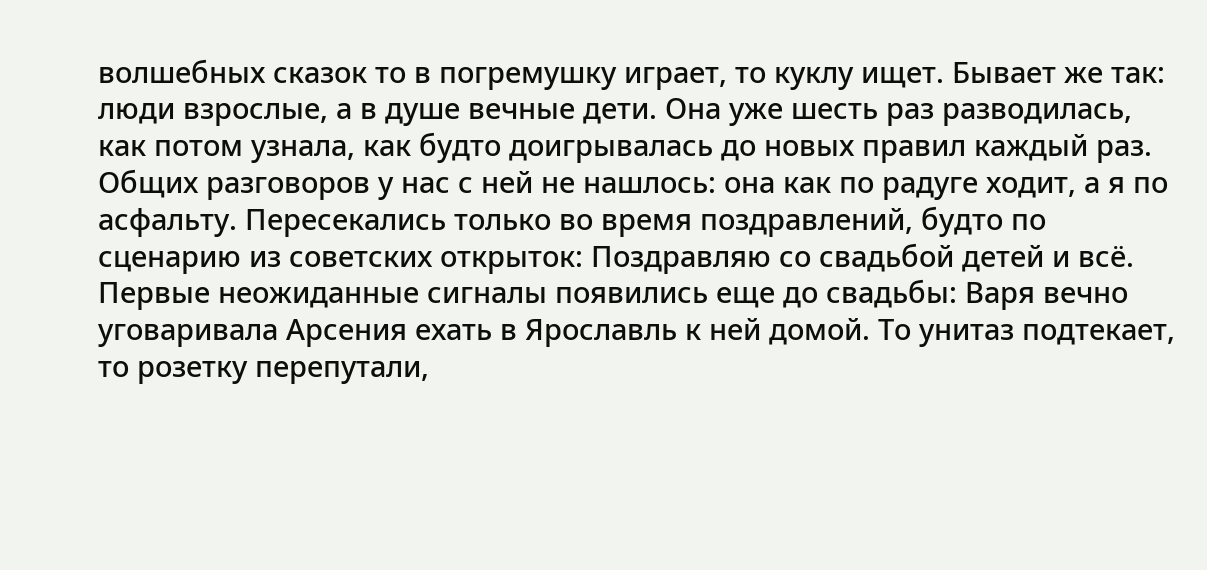волшебных сказок то в погремушку играет, то куклу ищет. Бывает же так: люди взрослые, а в душе вечные дети. Она уже шесть раз разводилась, как потом узнала, как будто доигрывалась до новых правил каждый раз.
Общих разговоров у нас с ней не нашлось: она как по радуге ходит, а я по асфальту. Пересекались только во время поздравлений, будто по сценарию из советских открыток: Поздравляю со свадьбой детей и всё.
Первые неожиданные сигналы появились еще до свадьбы: Варя вечно уговаривала Арсения ехать в Ярославль к ней домой. То унитаз подтекает, то розетку перепутали,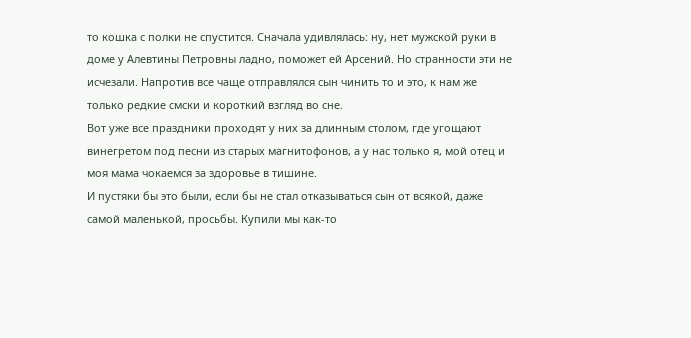то кошка с полки не спустится. Сначала удивлялась: ну, нет мужской руки в доме у Алевтины Петровны ладно, поможет ей Арсений. Но странности эти не исчезали. Напротив все чаще отправлялся сын чинить то и это, к нам же только редкие смски и короткий взгляд во сне.
Вот уже все праздники проходят у них за длинным столом, где угощают винегретом под песни из старых магнитофонов, а у нас только я, мой отец и моя мама чокаемся за здоровье в тишине.
И пустяки бы это были, если бы не стал отказываться сын от всякой, даже самой маленькой, просьбы. Купили мы как-то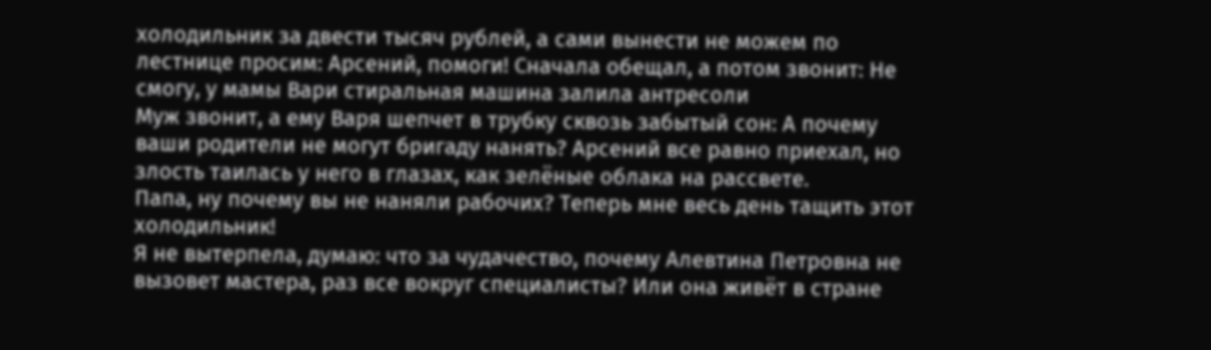холодильник за двести тысяч рублей, а сами вынести не можем по лестнице просим: Арсений, помоги! Сначала обещал, а потом звонит: Не смогу, у мамы Вари стиральная машина залила антресоли
Муж звонит, а ему Варя шепчет в трубку сквозь забытый сон: А почему ваши родители не могут бригаду нанять? Арсений все равно приехал, но злость таилась у него в глазах, как зелёные облака на рассвете.
Папа, ну почему вы не наняли рабочих? Теперь мне весь день тащить этот холодильник!
Я не вытерпела, думаю: что за чудачество, почему Алевтина Петровна не вызовет мастера, раз все вокруг специалисты? Или она живёт в стране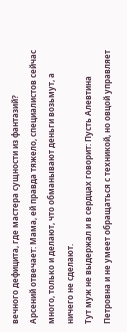вечного дефицита, где мастера сущности из фантазий?
Арсений отвечает: Мама, ей правда тяжело, специалистов сейчас много, только и делают, что обманывают деньги возьмут, а ничего не сделают.
Тут муж не выдержал и в сердцах говорит: Пусть Алевтина Петровна и не умеет обращаться с техникой, но овцой управляет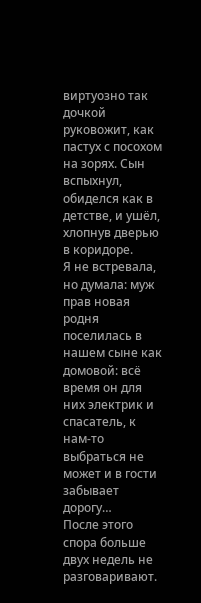виртуозно так дочкой руковожит, как пастух с посохом на зорях. Сын вспыхнул, обиделся как в детстве, и ушёл, хлопнув дверью в коридоре.
Я не встревала, но думала: муж прав новая родня поселилась в нашем сыне как домовой: всё время он для них электрик и спасатель, к нам-то выбраться не может и в гости забывает дорогу…
После этого спора больше двух недель не разговаривают.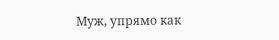Муж, упрямо как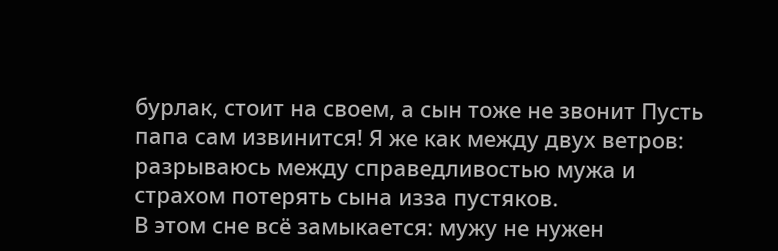бурлак, стоит на своем, а сын тоже не звонит Пусть папа сам извинится! Я же как между двух ветров: разрываюсь между справедливостью мужа и страхом потерять сына изза пустяков.
В этом сне всё замыкается: мужу не нужен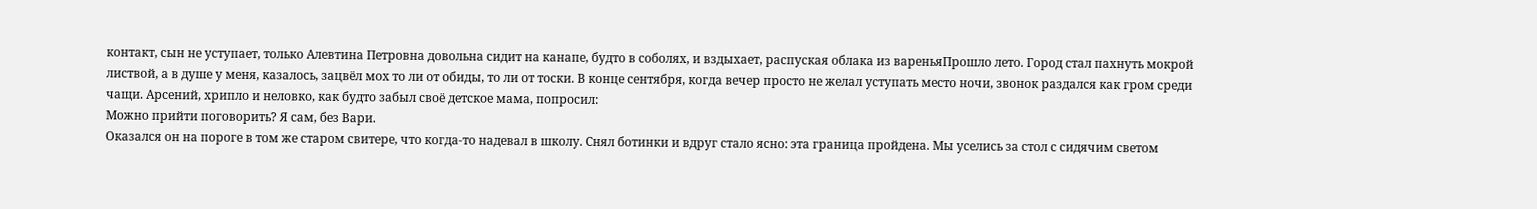контакт, сын не уступает, только Алевтина Петровна довольна сидит на канапе, будто в соболях, и вздыхает, распуская облака из вареньяПрошло лето. Город стал пахнуть мокрой листвой, а в душе у меня, казалось, зацвёл мох то ли от обиды, то ли от тоски. В конце сентября, когда вечер просто не желал уступать место ночи, звонок раздался как гром среди чащи. Арсений, хрипло и неловко, как будто забыл своё детское мама, попросил:
Можно прийти поговорить? Я сам, без Вари.
Оказался он на пороге в том же старом свитере, что когда-то надевал в школу. Снял ботинки и вдруг стало ясно: эта граница пройдена. Мы уселись за стол с сидячим светом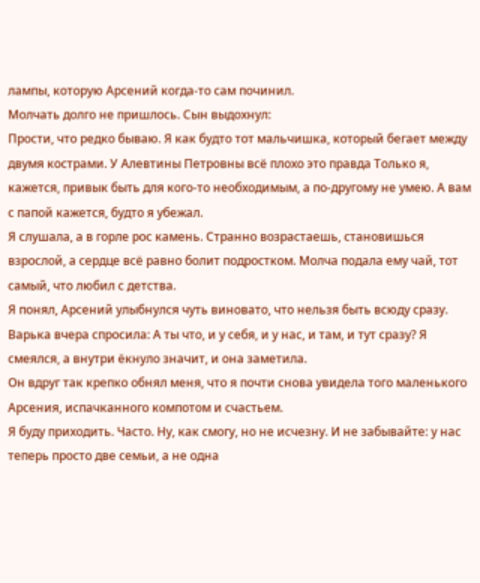лампы, которую Арсений когда-то сам починил.
Молчать долго не пришлось. Сын выдохнул:
Прости, что редко бываю. Я как будто тот мальчишка, который бегает между двумя кострами. У Алевтины Петровны всё плохо это правда Только я, кажется, привык быть для кого-то необходимым, а по-другому не умею. А вам с папой кажется, будто я убежал.
Я слушала, а в горле рос камень. Странно возрастаешь, становишься взрослой, а сердце всё равно болит подростком. Молча подала ему чай, тот самый, что любил с детства.
Я понял, Арсений улыбнулся чуть виновато, что нельзя быть всюду сразу. Варька вчера спросила: А ты что, и у себя, и у нас, и там, и тут сразу? Я смеялся, а внутри ёкнуло значит, и она заметила.
Он вдруг так крепко обнял меня, что я почти снова увидела того маленького Арсения, испачканного компотом и счастьем.
Я буду приходить. Часто. Ну, как смогу, но не исчезну. И не забывайте: у нас теперь просто две семьи, а не одна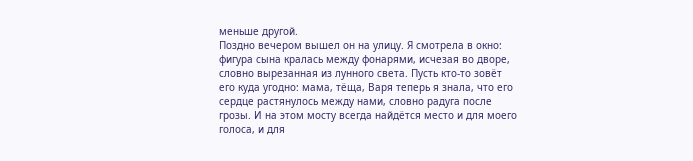меньше другой.
Поздно вечером вышел он на улицу. Я смотрела в окно: фигура сына кралась между фонарями, исчезая во дворе, словно вырезанная из лунного света. Пусть кто-то зовёт его куда угодно: мама, тёща, Варя теперь я знала, что его сердце растянулось между нами, словно радуга после грозы. И на этом мосту всегда найдётся место и для моего голоса, и для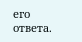его ответа.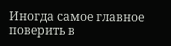Иногда самое главное поверить в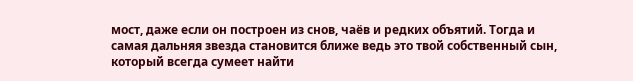мост, даже если он построен из снов, чаёв и редких объятий. Тогда и самая дальняя звезда становится ближе ведь это твой собственный сын, который всегда сумеет найти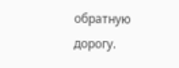обратную дорогу.